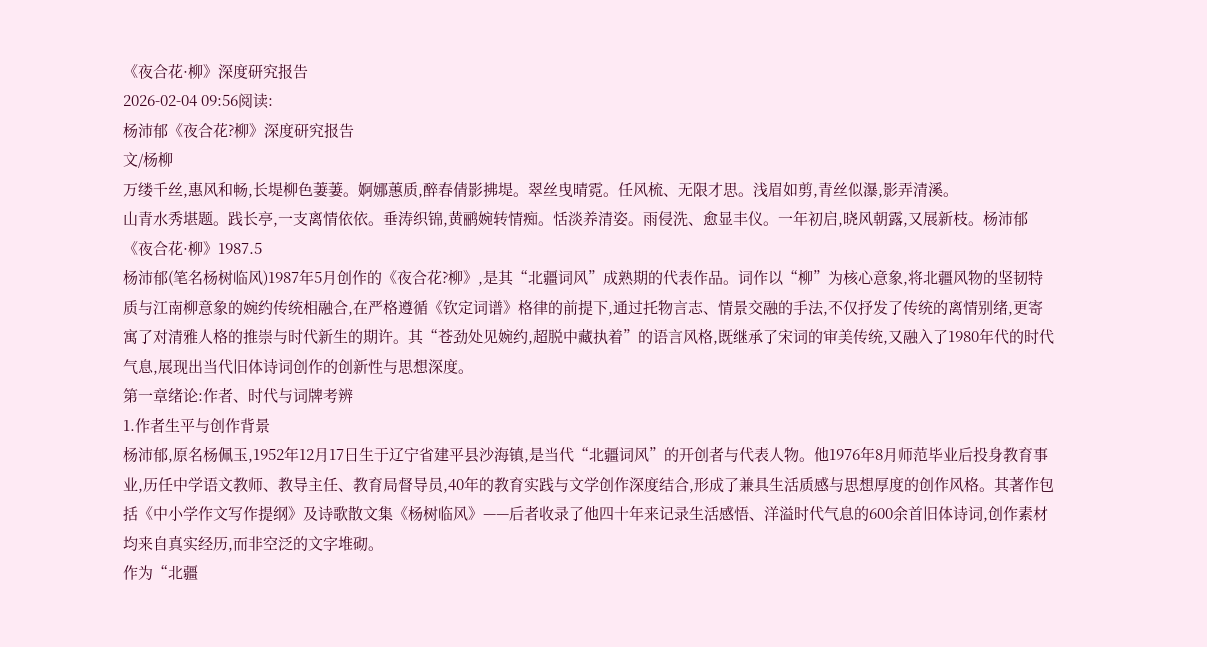《夜合花·柳》深度研究报告
2026-02-04 09:56阅读:
杨沛郁《夜合花?柳》深度研究报告
文/杨柳
万缕千丝,惠风和畅,长堤柳色萋萋。婀娜蕙质,醉春倩影拂堤。翠丝曳晴霓。任风梳、无限才思。浅眉如剪,青丝似瀑,影弄清溪。
山青水秀堪题。践长亭,一支离情依依。垂涛织锦,黄鹂婉转情痴。恬淡养清姿。雨侵洗、愈显丰仪。一年初启,晓风朝露,又展新枝。杨沛郁《夜合花·柳》1987.5
杨沛郁(笔名杨树临风)1987年5月创作的《夜合花?柳》,是其“北疆词风”成熟期的代表作品。词作以“柳”为核心意象,将北疆风物的坚韧特质与江南柳意象的婉约传统相融合,在严格遵循《钦定词谱》格律的前提下,通过托物言志、情景交融的手法,不仅抒发了传统的离情别绪,更寄寓了对清雅人格的推崇与时代新生的期许。其“苍劲处见婉约,超脱中藏执着”的语言风格,既继承了宋词的审美传统,又融入了1980年代的时代气息,展现出当代旧体诗词创作的创新性与思想深度。
第一章绪论:作者、时代与词牌考辨
1.作者生平与创作背景
杨沛郁,原名杨佩玉,1952年12月17日生于辽宁省建平县沙海镇,是当代“北疆词风”的开创者与代表人物。他1976年8月师范毕业后投身教育事业,历任中学语文教师、教导主任、教育局督导员,40年的教育实践与文学创作深度结合,形成了兼具生活质感与思想厚度的创作风格。其著作包括《中小学作文写作提纲》及诗歌散文集《杨树临风》——后者收录了他四十年来记录生活感悟、洋溢时代气息的600余首旧体诗词,创作素材均来自真实经历,而非空泛的文字堆砌。
作为“北疆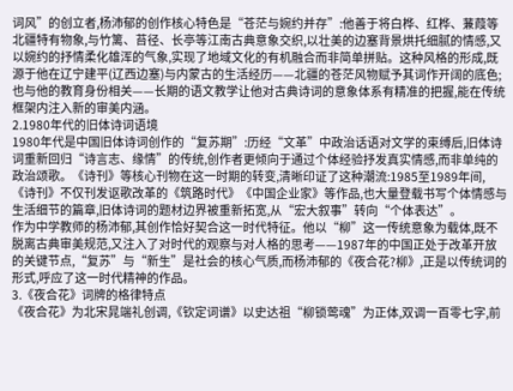词风”的创立者,杨沛郁的创作核心特色是“苍茫与婉约并存”:他善于将白桦、红桦、蒹葭等北疆特有物象,与竹篱、苔径、长亭等江南古典意象交织,以壮美的边塞背景烘托细腻的情感,又以婉约的抒情柔化雄浑的气象,实现了地域文化的有机融合而非简单拼贴。这种风格的形成,既源于他在辽宁建平(辽西边塞)与内蒙古的生活经历——北疆的苍茫风物赋予其词作开阔的底色;也与他的教育身份相关——长期的语文教学让他对古典诗词的意象体系有精准的把握,能在传统框架内注入新的审美内涵。
2.1980年代的旧体诗词语境
1980年代是中国旧体诗词创作的“复苏期”:历经“文革”中政治话语对文学的束缚后,旧体诗词重新回归“诗言志、缘情”的传统,创作者更倾向于通过个体经验抒发真实情感,而非单纯的政治颂歌。《诗刊》等核心刊物在这一时期的转变,清晰印证了这种潮流:1985至1989年间,《诗刊》不仅刊发讴歌改革的《筑路时代》《中国企业家》等作品,也大量登载书写个体情感与生活细节的篇章,旧体诗词的题材边界被重新拓宽,从“宏大叙事”转向“个体表达”。
作为中学教师的杨沛郁,其创作恰好契合这一时代特征。他以“柳”这一传统意象为载体,既不脱离古典审美规范,又注入了对时代的观察与对人格的思考——1987年的中国正处于改革开放的关键节点,“复苏”与“新生”是社会的核心气质,而杨沛郁的《夜合花?柳》,正是以传统词的形式,呼应了这一时代精神的作品。
3.《夜合花》词牌的格律特点
《夜合花》为北宋晁端礼创调,《钦定词谱》以史达祖“柳锁莺魂”为正体,双调一百零七字,前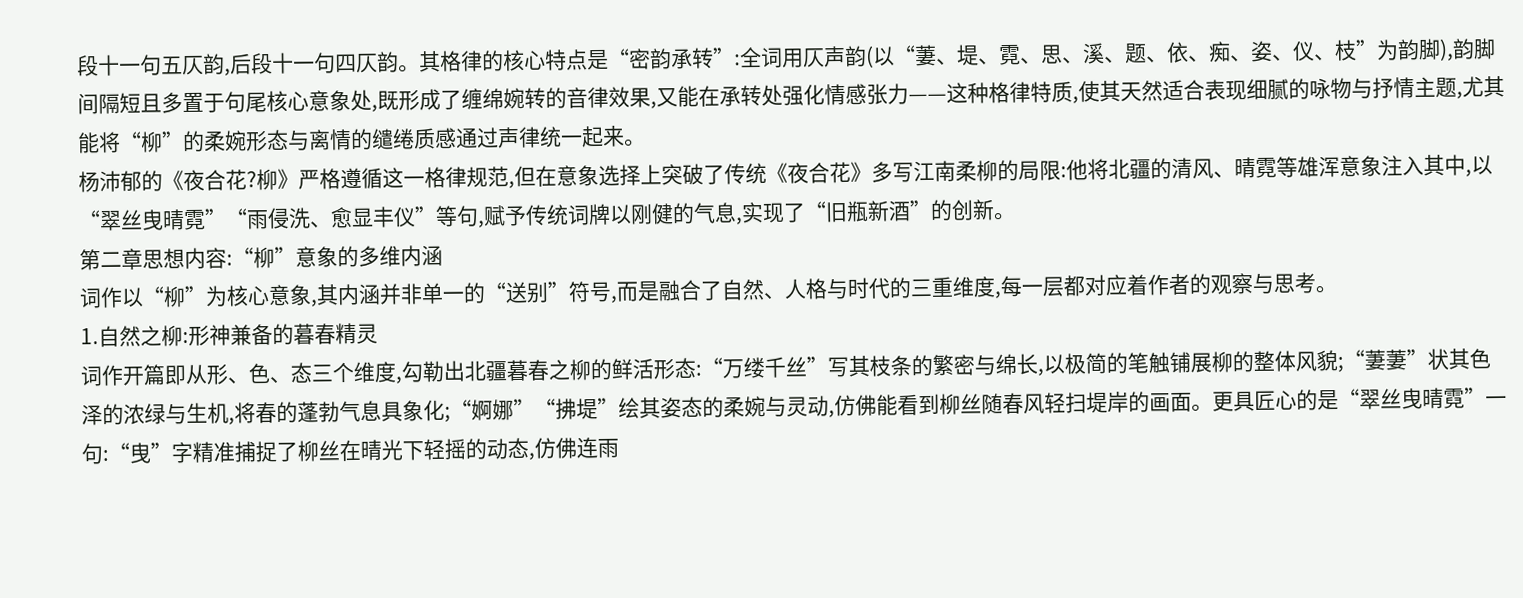段十一句五仄韵,后段十一句四仄韵。其格律的核心特点是“密韵承转”:全词用仄声韵(以“萋、堤、霓、思、溪、题、依、痴、姿、仪、枝”为韵脚),韵脚间隔短且多置于句尾核心意象处,既形成了缠绵婉转的音律效果,又能在承转处强化情感张力——这种格律特质,使其天然适合表现细腻的咏物与抒情主题,尤其能将“柳”的柔婉形态与离情的缱绻质感通过声律统一起来。
杨沛郁的《夜合花?柳》严格遵循这一格律规范,但在意象选择上突破了传统《夜合花》多写江南柔柳的局限:他将北疆的清风、晴霓等雄浑意象注入其中,以“翠丝曳晴霓”“雨侵洗、愈显丰仪”等句,赋予传统词牌以刚健的气息,实现了“旧瓶新酒”的创新。
第二章思想内容:“柳”意象的多维内涵
词作以“柳”为核心意象,其内涵并非单一的“送别”符号,而是融合了自然、人格与时代的三重维度,每一层都对应着作者的观察与思考。
1.自然之柳:形神兼备的暮春精灵
词作开篇即从形、色、态三个维度,勾勒出北疆暮春之柳的鲜活形态:“万缕千丝”写其枝条的繁密与绵长,以极简的笔触铺展柳的整体风貌;“萋萋”状其色泽的浓绿与生机,将春的蓬勃气息具象化;“婀娜”“拂堤”绘其姿态的柔婉与灵动,仿佛能看到柳丝随春风轻扫堤岸的画面。更具匠心的是“翠丝曳晴霓”一句:“曳”字精准捕捉了柳丝在晴光下轻摇的动态,仿佛连雨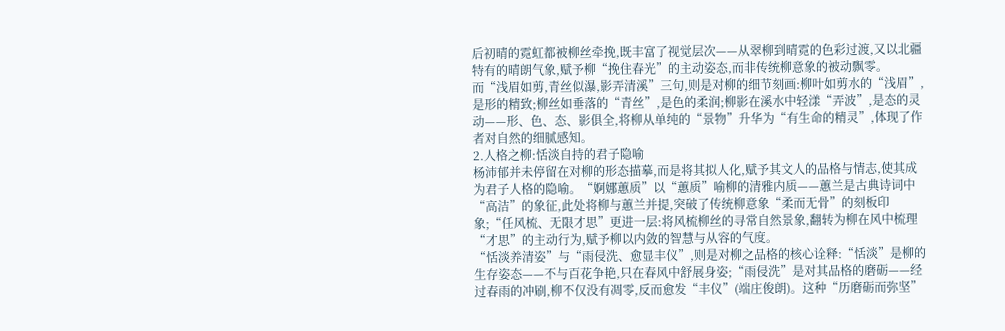后初晴的霓虹都被柳丝牵挽,既丰富了视觉层次——从翠柳到晴霓的色彩过渡,又以北疆特有的晴朗气象,赋予柳“挽住春光”的主动姿态,而非传统柳意象的被动飘零。
而“浅眉如剪,青丝似瀑,影弄清溪”三句,则是对柳的细节刻画:柳叶如剪水的“浅眉”,是形的精致;柳丝如垂落的“青丝”,是色的柔润;柳影在溪水中轻漾“弄波”,是态的灵动——形、色、态、影俱全,将柳从单纯的“景物”升华为“有生命的精灵”,体现了作者对自然的细腻感知。
2.人格之柳:恬淡自持的君子隐喻
杨沛郁并未停留在对柳的形态描摹,而是将其拟人化,赋予其文人的品格与情志,使其成为君子人格的隐喻。“婀娜蕙质”以“蕙质”喻柳的清雅内质——蕙兰是古典诗词中“高洁”的象征,此处将柳与蕙兰并提,突破了传统柳意象“柔而无骨”的刻板印象;“任风梳、无限才思”更进一层:将风梳柳丝的寻常自然景象,翻转为柳在风中梳理“才思”的主动行为,赋予柳以内敛的智慧与从容的气度。
“恬淡养清姿”与“雨侵洗、愈显丰仪”,则是对柳之品格的核心诠释:“恬淡”是柳的生存姿态——不与百花争艳,只在春风中舒展身姿;“雨侵洗”是对其品格的磨砺——经过春雨的冲刷,柳不仅没有凋零,反而愈发“丰仪”(端庄俊朗)。这种“历磨砺而弥坚”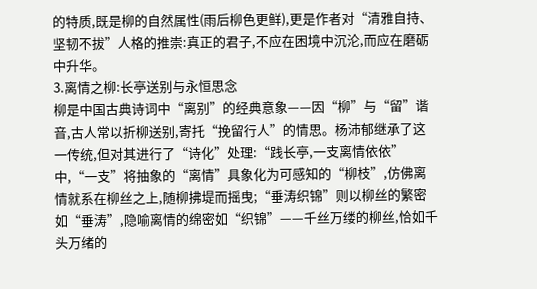的特质,既是柳的自然属性(雨后柳色更鲜),更是作者对“清雅自持、坚韧不拔”人格的推崇:真正的君子,不应在困境中沉沦,而应在磨砺中升华。
3.离情之柳:长亭送别与永恒思念
柳是中国古典诗词中“离别”的经典意象——因“柳”与“留”谐音,古人常以折柳送别,寄托“挽留行人”的情思。杨沛郁继承了这一传统,但对其进行了“诗化”处理:“践长亭,一支离情依依”中,“一支”将抽象的“离情”具象化为可感知的“柳枝”,仿佛离情就系在柳丝之上,随柳拂堤而摇曳;“垂涛织锦”则以柳丝的繁密如“垂涛”,隐喻离情的绵密如“织锦”——千丝万缕的柳丝,恰如千头万绪的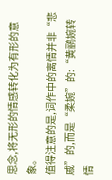思念,将无形的情感转化为有形的意象。
值得注意的是,词作中的离情并非“悲戚”的,而是“柔婉”的:“黄鹂婉转情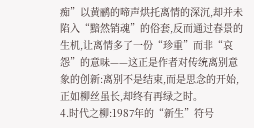痴”以黄鹂的啼声烘托离情的深沉,却并未陷入“黯然销魂”的俗套,反而通过春景的生机,让离情多了一份“珍重”而非“哀怨”的意味——这正是作者对传统离别意象的创新:离别不是结束,而是思念的开始,正如柳丝虽长,却终有再绿之时。
4.时代之柳:1987年的“新生”符号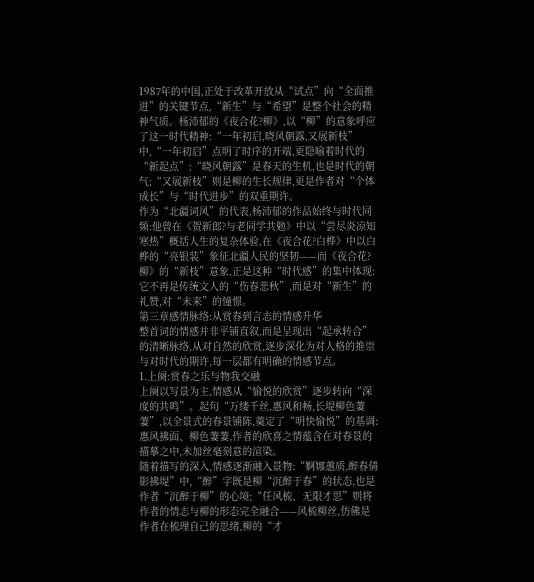1987年的中国,正处于改革开放从“试点”向“全面推进”的关键节点,“新生”与“希望”是整个社会的精神气质。杨沛郁的《夜合花?柳》,以“柳”的意象呼应了这一时代精神:“一年初启,晓风朝露,又展新枝”中,“一年初启”点明了时序的开端,更隐喻着时代的“新起点”;“晓风朝露”是春天的生机,也是时代的朝气;“又展新枝”则是柳的生长规律,更是作者对“个体成长”与“时代进步”的双重期许。
作为“北疆词风”的代表,杨沛郁的作品始终与时代同频:他曾在《贺新郎?与老同学共勉》中以“尝尽炎凉知寒热”概括人生的复杂体验,在《夜合花?白桦》中以白桦的“亮银装”象征北疆人民的坚韧——而《夜合花?柳》的“新枝”意象,正是这种“时代感”的集中体现:它不再是传统文人的“伤春悲秋”,而是对“新生”的礼赞,对“未来”的憧憬。
第三章感情脉络:从赏春到言志的情感升华
整首词的情感并非平铺直叙,而是呈现出“起承转合”的清晰脉络,从对自然的欣赏,逐步深化为对人格的推崇与对时代的期许,每一层都有明确的情感节点。
1.上阕:赏春之乐与物我交融
上阕以写景为主,情感从“愉悦的欣赏”逐步转向“深度的共鸣”。起句“万缕千丝,惠风和畅,长堤柳色萋萋”,以全景式的春景铺陈,奠定了“明快愉悦”的基调:惠风拂面、柳色萋萋,作者的欣喜之情蕴含在对春景的描摹之中,未加丝毫刻意的渲染。
随着描写的深入,情感逐渐融入景物:“婀娜蕙质,醉春倩影拂堤”中,“醉”字既是柳“沉醉于春”的状态,也是作者“沉醉于柳”的心境;“任风梳、无限才思”则将作者的情志与柳的形态完全融合——风梳柳丝,仿佛是作者在梳理自己的思绪,柳的“才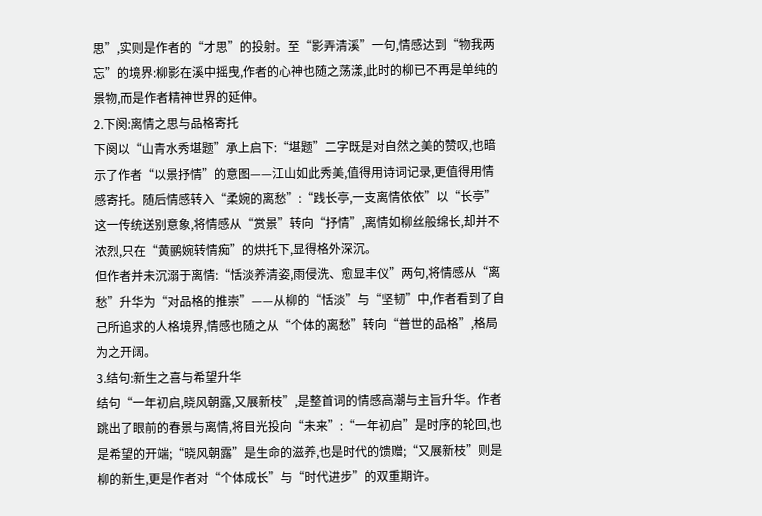思”,实则是作者的“才思”的投射。至“影弄清溪”一句,情感达到“物我两忘”的境界:柳影在溪中摇曳,作者的心神也随之荡漾,此时的柳已不再是单纯的景物,而是作者精神世界的延伸。
2.下阕:离情之思与品格寄托
下阕以“山青水秀堪题”承上启下:“堪题”二字既是对自然之美的赞叹,也暗示了作者“以景抒情”的意图——江山如此秀美,值得用诗词记录,更值得用情感寄托。随后情感转入“柔婉的离愁”:“践长亭,一支离情依依”以“长亭”这一传统送别意象,将情感从“赏景”转向“抒情”,离情如柳丝般绵长,却并不浓烈,只在“黄鹂婉转情痴”的烘托下,显得格外深沉。
但作者并未沉溺于离情:“恬淡养清姿,雨侵洗、愈显丰仪”两句,将情感从“离愁”升华为“对品格的推崇”——从柳的“恬淡”与“坚韧”中,作者看到了自己所追求的人格境界,情感也随之从“个体的离愁”转向“普世的品格”,格局为之开阔。
3.结句:新生之喜与希望升华
结句“一年初启,晓风朝露,又展新枝”,是整首词的情感高潮与主旨升华。作者跳出了眼前的春景与离情,将目光投向“未来”:“一年初启”是时序的轮回,也是希望的开端;“晓风朝露”是生命的滋养,也是时代的馈赠;“又展新枝”则是柳的新生,更是作者对“个体成长”与“时代进步”的双重期许。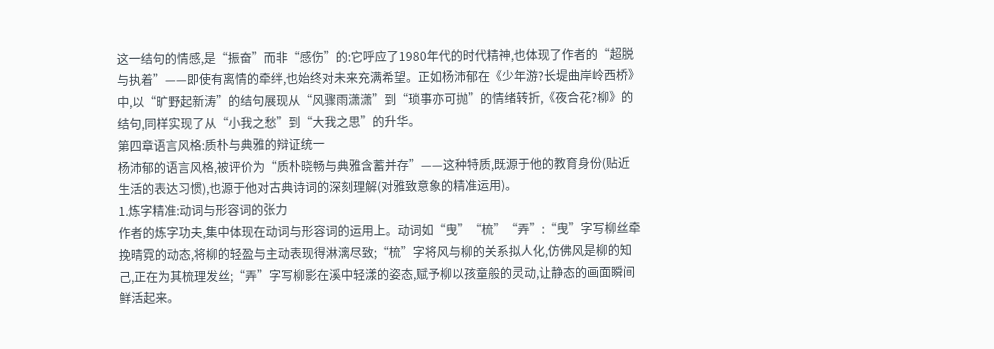这一结句的情感,是“振奋”而非“感伤”的:它呼应了1980年代的时代精神,也体现了作者的“超脱与执着”——即使有离情的牵绊,也始终对未来充满希望。正如杨沛郁在《少年游?长堤曲岸岭西桥》中,以“旷野起新涛”的结句展现从“风骤雨潇潇”到“琐事亦可抛”的情绪转折,《夜合花?柳》的结句,同样实现了从“小我之愁”到“大我之思”的升华。
第四章语言风格:质朴与典雅的辩证统一
杨沛郁的语言风格,被评价为“质朴晓畅与典雅含蓄并存”——这种特质,既源于他的教育身份(贴近生活的表达习惯),也源于他对古典诗词的深刻理解(对雅致意象的精准运用)。
1.炼字精准:动词与形容词的张力
作者的炼字功夫,集中体现在动词与形容词的运用上。动词如“曳”“梳”“弄”:“曳”字写柳丝牵挽晴霓的动态,将柳的轻盈与主动表现得淋漓尽致;“梳”字将风与柳的关系拟人化,仿佛风是柳的知己,正在为其梳理发丝;“弄”字写柳影在溪中轻漾的姿态,赋予柳以孩童般的灵动,让静态的画面瞬间鲜活起来。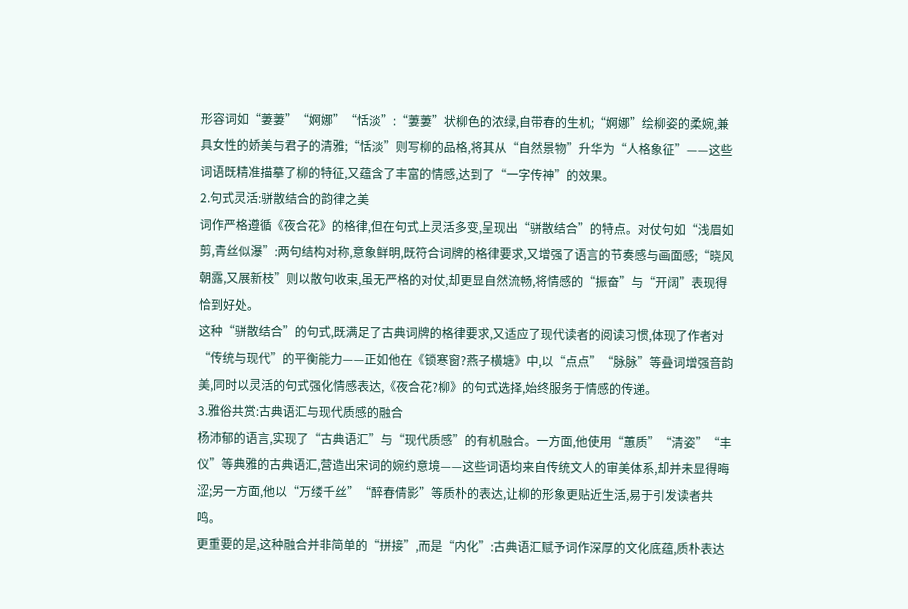形容词如“萋萋”“婀娜”“恬淡”:“萋萋”状柳色的浓绿,自带春的生机;“婀娜”绘柳姿的柔婉,兼具女性的娇美与君子的清雅;“恬淡”则写柳的品格,将其从“自然景物”升华为“人格象征”——这些词语既精准描摹了柳的特征,又蕴含了丰富的情感,达到了“一字传神”的效果。
2.句式灵活:骈散结合的韵律之美
词作严格遵循《夜合花》的格律,但在句式上灵活多变,呈现出“骈散结合”的特点。对仗句如“浅眉如剪,青丝似瀑”:两句结构对称,意象鲜明,既符合词牌的格律要求,又增强了语言的节奏感与画面感;“晓风朝露,又展新枝”则以散句收束,虽无严格的对仗,却更显自然流畅,将情感的“振奋”与“开阔”表现得恰到好处。
这种“骈散结合”的句式,既满足了古典词牌的格律要求,又适应了现代读者的阅读习惯,体现了作者对“传统与现代”的平衡能力——正如他在《锁寒窗?燕子横塘》中,以“点点”“脉脉”等叠词增强音韵美,同时以灵活的句式强化情感表达,《夜合花?柳》的句式选择,始终服务于情感的传递。
3.雅俗共赏:古典语汇与现代质感的融合
杨沛郁的语言,实现了“古典语汇”与“现代质感”的有机融合。一方面,他使用“蕙质”“清姿”“丰仪”等典雅的古典语汇,营造出宋词的婉约意境——这些词语均来自传统文人的审美体系,却并未显得晦涩;另一方面,他以“万缕千丝”“醉春倩影”等质朴的表达,让柳的形象更贴近生活,易于引发读者共鸣。
更重要的是,这种融合并非简单的“拼接”,而是“内化”:古典语汇赋予词作深厚的文化底蕴,质朴表达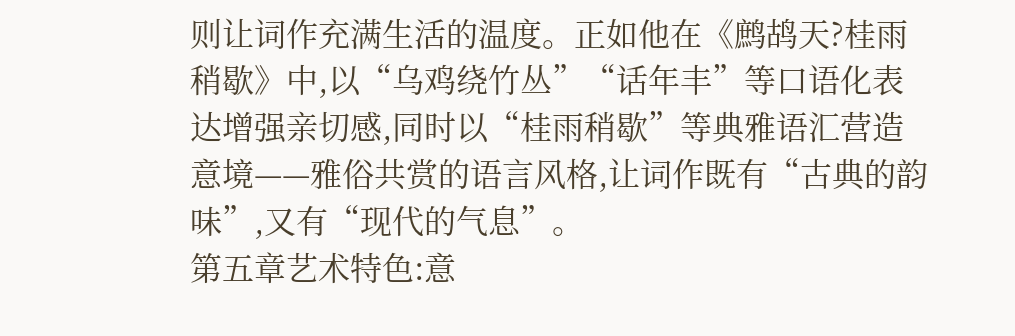则让词作充满生活的温度。正如他在《鹧鸪天?桂雨稍歇》中,以“乌鸡绕竹丛”“话年丰”等口语化表达增强亲切感,同时以“桂雨稍歇”等典雅语汇营造意境——雅俗共赏的语言风格,让词作既有“古典的韵味”,又有“现代的气息”。
第五章艺术特色:意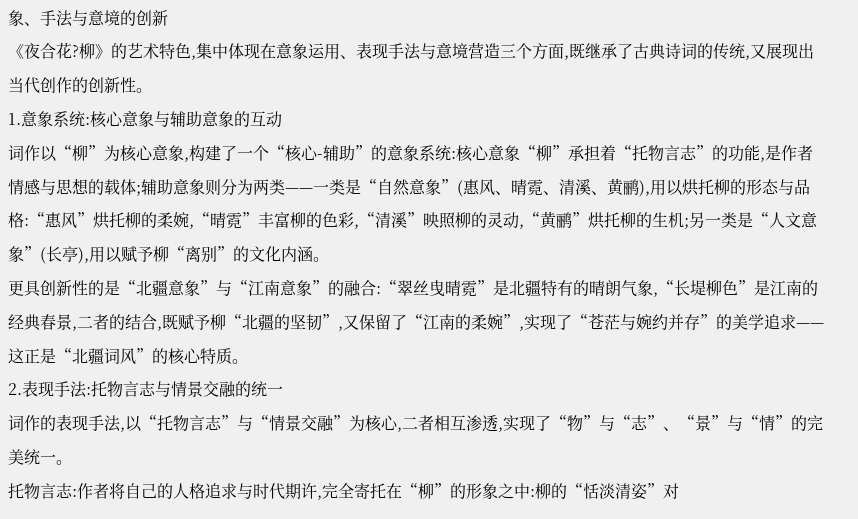象、手法与意境的创新
《夜合花?柳》的艺术特色,集中体现在意象运用、表现手法与意境营造三个方面,既继承了古典诗词的传统,又展现出当代创作的创新性。
1.意象系统:核心意象与辅助意象的互动
词作以“柳”为核心意象,构建了一个“核心-辅助”的意象系统:核心意象“柳”承担着“托物言志”的功能,是作者情感与思想的载体;辅助意象则分为两类——一类是“自然意象”(惠风、晴霓、清溪、黄鹂),用以烘托柳的形态与品格:“惠风”烘托柳的柔婉,“晴霓”丰富柳的色彩,“清溪”映照柳的灵动,“黄鹂”烘托柳的生机;另一类是“人文意象”(长亭),用以赋予柳“离别”的文化内涵。
更具创新性的是“北疆意象”与“江南意象”的融合:“翠丝曳晴霓”是北疆特有的晴朗气象,“长堤柳色”是江南的经典春景,二者的结合,既赋予柳“北疆的坚韧”,又保留了“江南的柔婉”,实现了“苍茫与婉约并存”的美学追求——这正是“北疆词风”的核心特质。
2.表现手法:托物言志与情景交融的统一
词作的表现手法,以“托物言志”与“情景交融”为核心,二者相互渗透,实现了“物”与“志”、“景”与“情”的完美统一。
托物言志:作者将自己的人格追求与时代期许,完全寄托在“柳”的形象之中:柳的“恬淡清姿”对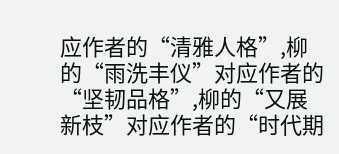应作者的“清雅人格”,柳的“雨洗丰仪”对应作者的“坚韧品格”,柳的“又展新枝”对应作者的“时代期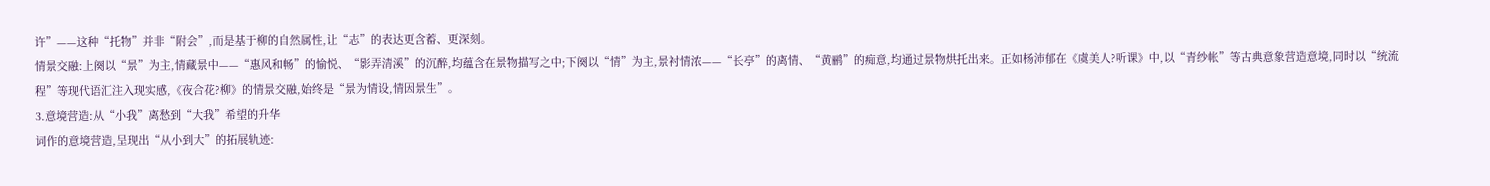许”——这种“托物”并非“附会”,而是基于柳的自然属性,让“志”的表达更含蓄、更深刻。
情景交融:上阕以“景”为主,情藏景中——“惠风和畅”的愉悦、“影弄清溪”的沉醉,均蕴含在景物描写之中;下阕以“情”为主,景衬情浓——“长亭”的离情、“黄鹂”的痴意,均通过景物烘托出来。正如杨沛郁在《虞美人?听课》中,以“青纱帐”等古典意象营造意境,同时以“统流程”等现代语汇注入现实感,《夜合花?柳》的情景交融,始终是“景为情设,情因景生”。
3.意境营造:从“小我”离愁到“大我”希望的升华
词作的意境营造,呈现出“从小到大”的拓展轨迹: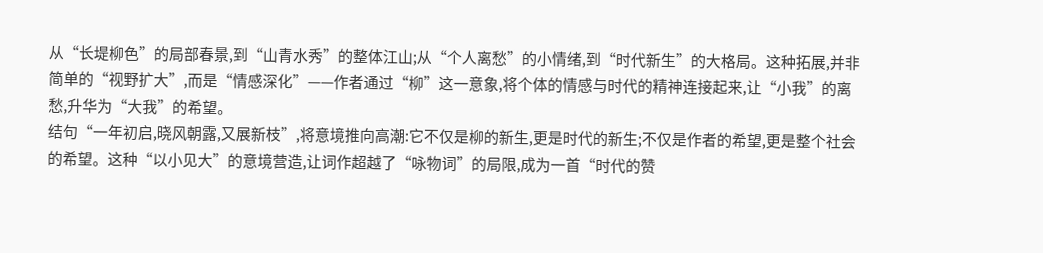从“长堤柳色”的局部春景,到“山青水秀”的整体江山;从“个人离愁”的小情绪,到“时代新生”的大格局。这种拓展,并非简单的“视野扩大”,而是“情感深化”——作者通过“柳”这一意象,将个体的情感与时代的精神连接起来,让“小我”的离愁,升华为“大我”的希望。
结句“一年初启,晓风朝露,又展新枝”,将意境推向高潮:它不仅是柳的新生,更是时代的新生;不仅是作者的希望,更是整个社会的希望。这种“以小见大”的意境营造,让词作超越了“咏物词”的局限,成为一首“时代的赞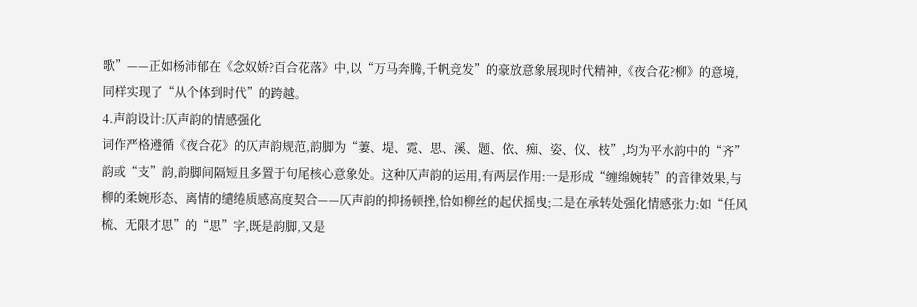歌”——正如杨沛郁在《念奴娇?百合花落》中,以“万马奔腾,千帆竞发”的豪放意象展现时代精神,《夜合花?柳》的意境,同样实现了“从个体到时代”的跨越。
4.声韵设计:仄声韵的情感强化
词作严格遵循《夜合花》的仄声韵规范,韵脚为“萋、堤、霓、思、溪、题、依、痴、姿、仪、枝”,均为平水韵中的“齐”韵或“支”韵,韵脚间隔短且多置于句尾核心意象处。这种仄声韵的运用,有两层作用:一是形成“缠绵婉转”的音律效果,与柳的柔婉形态、离情的缱绻质感高度契合——仄声韵的抑扬顿挫,恰如柳丝的起伏摇曳;二是在承转处强化情感张力:如“任风梳、无限才思”的“思”字,既是韵脚,又是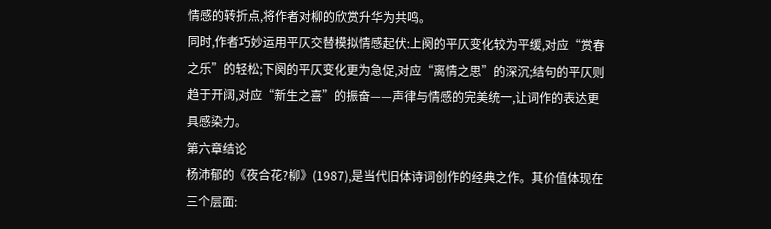情感的转折点,将作者对柳的欣赏升华为共鸣。
同时,作者巧妙运用平仄交替模拟情感起伏:上阕的平仄变化较为平缓,对应“赏春之乐”的轻松;下阕的平仄变化更为急促,对应“离情之思”的深沉;结句的平仄则趋于开阔,对应“新生之喜”的振奋——声律与情感的完美统一,让词作的表达更具感染力。
第六章结论
杨沛郁的《夜合花?柳》(1987),是当代旧体诗词创作的经典之作。其价值体现在三个层面: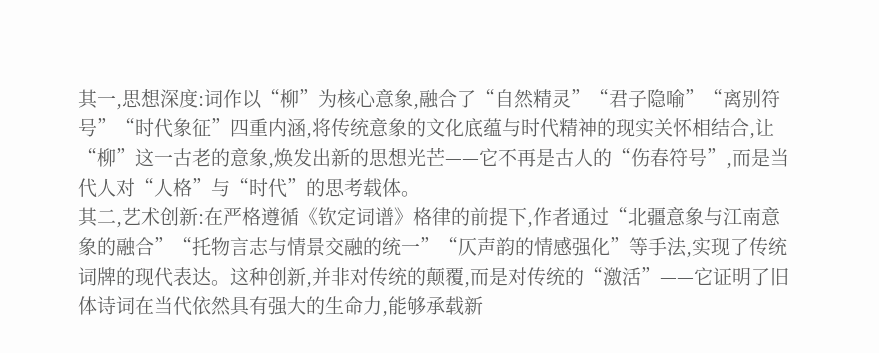其一,思想深度:词作以“柳”为核心意象,融合了“自然精灵”“君子隐喻”“离别符号”“时代象征”四重内涵,将传统意象的文化底蕴与时代精神的现实关怀相结合,让“柳”这一古老的意象,焕发出新的思想光芒——它不再是古人的“伤春符号”,而是当代人对“人格”与“时代”的思考载体。
其二,艺术创新:在严格遵循《钦定词谱》格律的前提下,作者通过“北疆意象与江南意象的融合”“托物言志与情景交融的统一”“仄声韵的情感强化”等手法,实现了传统词牌的现代表达。这种创新,并非对传统的颠覆,而是对传统的“激活”——它证明了旧体诗词在当代依然具有强大的生命力,能够承载新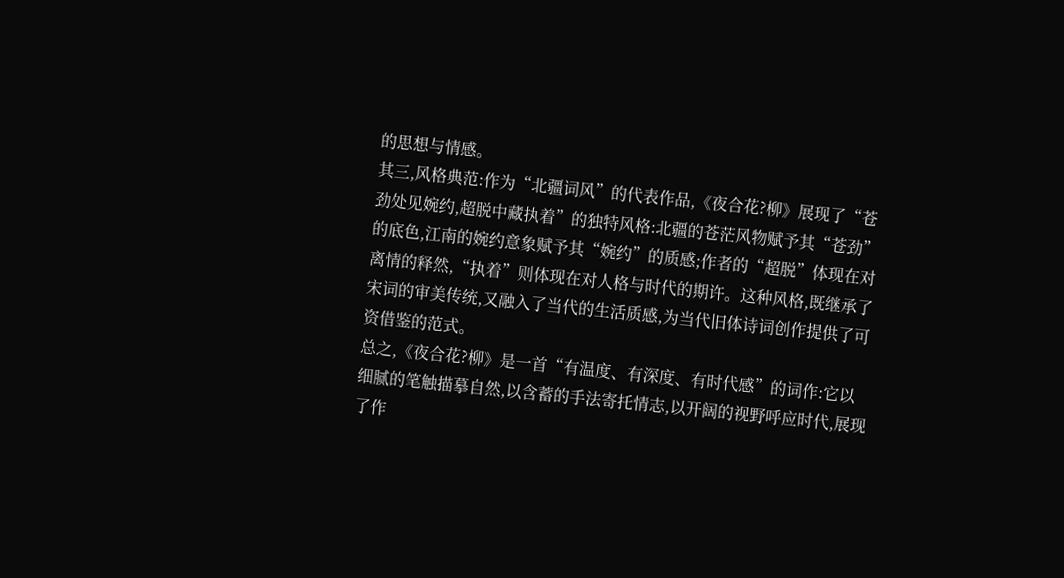的思想与情感。
其三,风格典范:作为“北疆词风”的代表作品,《夜合花?柳》展现了“苍劲处见婉约,超脱中藏执着”的独特风格:北疆的苍茫风物赋予其“苍劲”的底色,江南的婉约意象赋予其“婉约”的质感;作者的“超脱”体现在对离情的释然,“执着”则体现在对人格与时代的期许。这种风格,既继承了宋词的审美传统,又融入了当代的生活质感,为当代旧体诗词创作提供了可资借鉴的范式。
总之,《夜合花?柳》是一首“有温度、有深度、有时代感”的词作:它以细腻的笔触描摹自然,以含蓄的手法寄托情志,以开阔的视野呼应时代,展现了作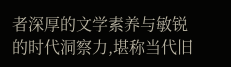者深厚的文学素养与敏锐的时代洞察力,堪称当代旧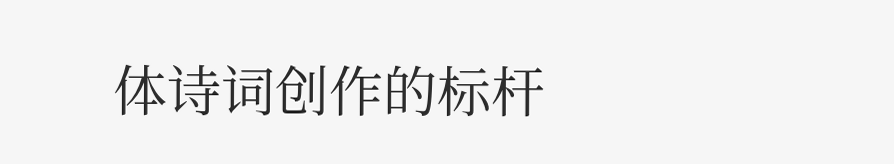体诗词创作的标杆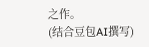之作。
(结合豆包AI撰写)